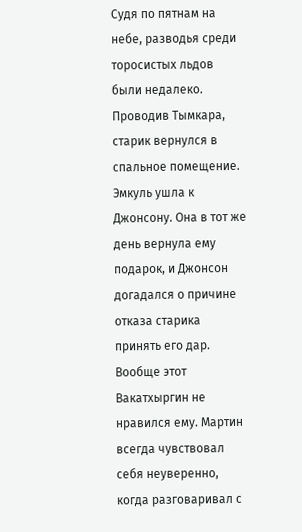Судя по пятнам на небе, разводья среди торосистых льдов были недалеко.
Проводив Тымкара, старик вернулся в спальное помещение. Эмкуль ушла к Джонсону. Она в тот же день вернула ему подарок, и Джонсон догадался о причине отказа старика принять его дар. Вообще этот Вакатхыргин не нравился ему. Мартин всегда чувствовал себя неуверенно, когда разговаривал с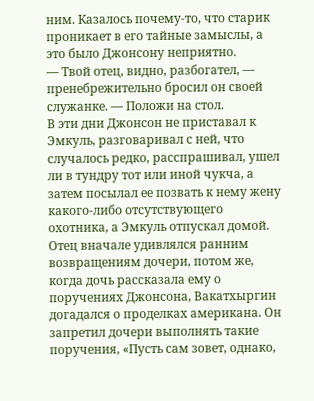ним. Казалось почему-то, что старик проникает в его тайные замыслы, а это было Джонсону неприятно.
— Твой отец, видно, разбогател, — пренебрежительно бросил он своей служанке. — Положи на стол.
В эти дни Джонсон не приставал к Эмкуль, разговаривал с ней, что случалось редко, расспрашивал, ушел ли в тундру тот или иной чукча, а затем посылал ее позвать к нему жену какого-либо отсутствующего охотника, а Эмкуль отпускал домой.
Отец вначале удивлялся ранним возвращениям дочери, потом же, когда дочь рассказала ему о поручениях Джонсона, Вакатхыргин догадался о проделках американа. Он запретил дочери выполнять такие поручения, «Пусть сам зовет, однако,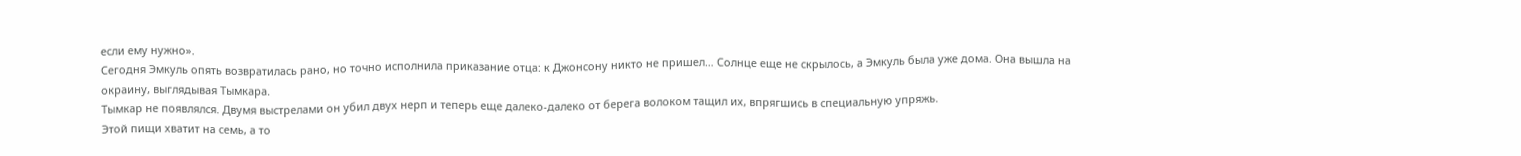если ему нужно».
Сегодня Эмкуль опять возвратилась рано, но точно исполнила приказание отца: к Джонсону никто не пришел… Солнце еще не скрылось, а Эмкуль была уже дома. Она вышла на окраину, выглядывая Тымкара.
Тымкар не появлялся. Двумя выстрелами он убил двух нерп и теперь еще далеко-далеко от берега волоком тащил их, впрягшись в специальную упряжь.
Этой пищи хватит на семь, а то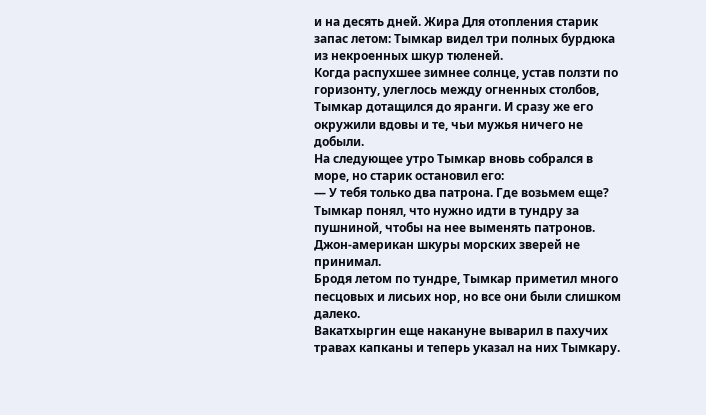и на десять дней. Жира Для отопления старик запас летом: Тымкар видел три полных бурдюка из некроенных шкур тюленей.
Когда распухшее зимнее солнце, устав ползти по горизонту, улеглось между огненных столбов, Тымкар дотащился до яранги. И сразу же его окружили вдовы и те, чьи мужья ничего не добыли.
На следующее утро Тымкар вновь собрался в море, но старик остановил его:
— У тебя только два патрона. Где возьмем еще?
Тымкар понял, что нужно идти в тундру за пушниной, чтобы на нее выменять патронов. Джон-американ шкуры морских зверей не принимал.
Бродя летом по тундре, Тымкар приметил много песцовых и лисьих нор, но все они были слишком далеко.
Вакатхыргин еще накануне выварил в пахучих травах капканы и теперь указал на них Тымкару.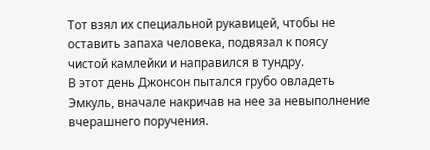Тот взял их специальной рукавицей, чтобы не оставить запаха человека, подвязал к поясу чистой камлейки и направился в тундру.
В этот день Джонсон пытался грубо овладеть Эмкуль, вначале накричав на нее за невыполнение вчерашнего поручения.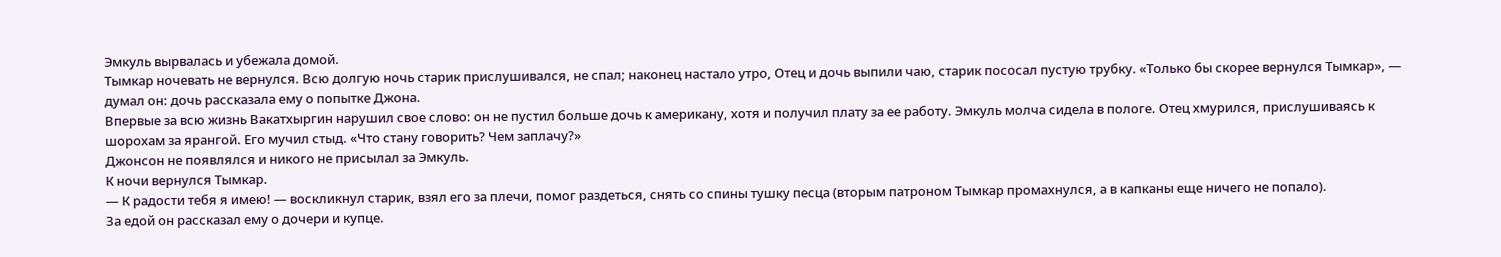Эмкуль вырвалась и убежала домой.
Тымкар ночевать не вернулся. Всю долгую ночь старик прислушивался, не спал; наконец настало утро, Отец и дочь выпили чаю, старик пососал пустую трубку. «Только бы скорее вернулся Тымкар», — думал он: дочь рассказала ему о попытке Джона.
Впервые за всю жизнь Вакатхыргин нарушил свое слово: он не пустил больше дочь к американу, хотя и получил плату за ее работу. Эмкуль молча сидела в пологе. Отец хмурился, прислушиваясь к шорохам за ярангой. Его мучил стыд. «Что стану говорить? Чем заплачу?»
Джонсон не появлялся и никого не присылал за Эмкуль.
К ночи вернулся Тымкар.
— К радости тебя я имею! — воскликнул старик, взял его за плечи, помог раздеться, снять со спины тушку песца (вторым патроном Тымкар промахнулся, а в капканы еще ничего не попало).
За едой он рассказал ему о дочери и купце.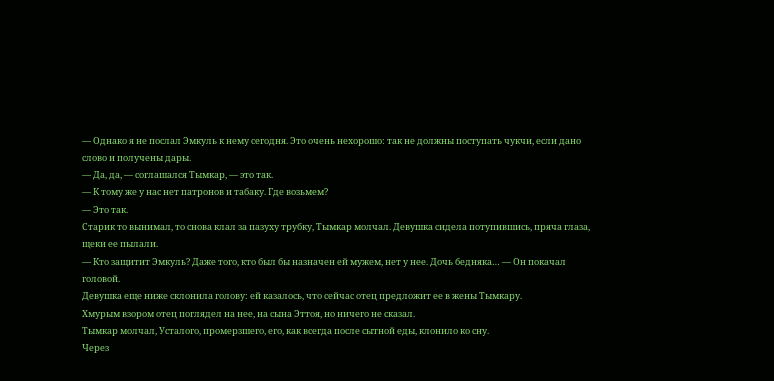— Однако я не послал Эмкуль к нему сегодня. Это очень нехорошо: так не должны поступать чукчи, если дано слово и получены дары.
— Да, да, — соглашался Тымкар, — это так.
— К тому же у нас нет патронов и табаку. Где возьмем?
— Это так.
Старик то вынимал, то снова клал за пазуху трубку, Тымкар молчал. Девушка сидела потупившись, пряча глаза, щеки ее пылали.
— Кто защитит Эмкуль? Даже того, кто был бы назначен ей мужем, нет у нее. Дочь бедняка… — Он покачал головой.
Девушка еще ниже склонила голову: ей казалось, что сейчас отец предложит ее в жены Тымкару.
Хмурым взором отец поглядел на нее, на сына Эттоя, но ничего не сказал.
Тымкар молчал, Усталого, промерзшего, его, как всегда после сытной еды, клонило ко сну.
Через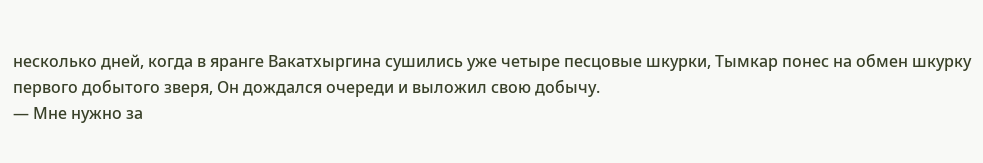несколько дней, когда в яранге Вакатхыргина сушились уже четыре песцовые шкурки, Тымкар понес на обмен шкурку первого добытого зверя, Он дождался очереди и выложил свою добычу.
— Мне нужно за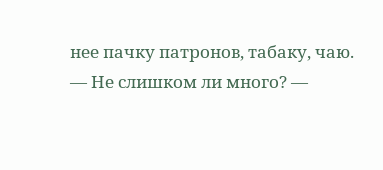нее пачку патронов, табаку, чаю.
— Не слишком ли много? —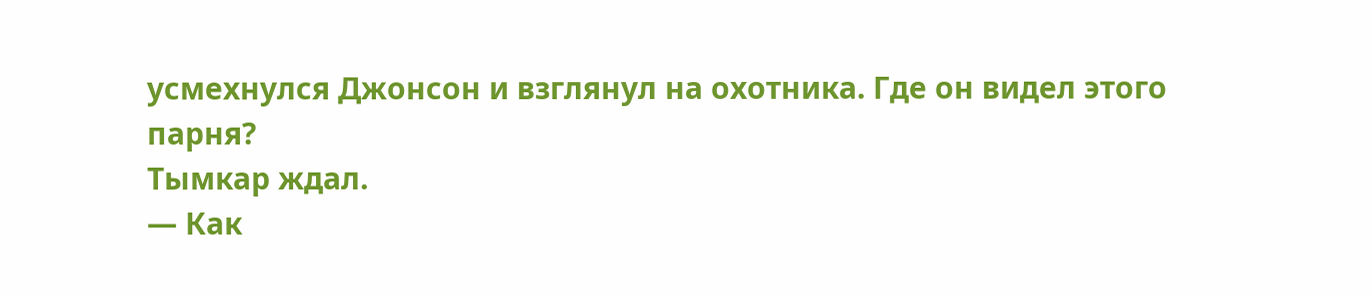усмехнулся Джонсон и взглянул на охотника. Где он видел этого парня?
Тымкар ждал.
— Как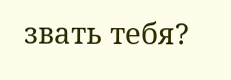звать тебя?